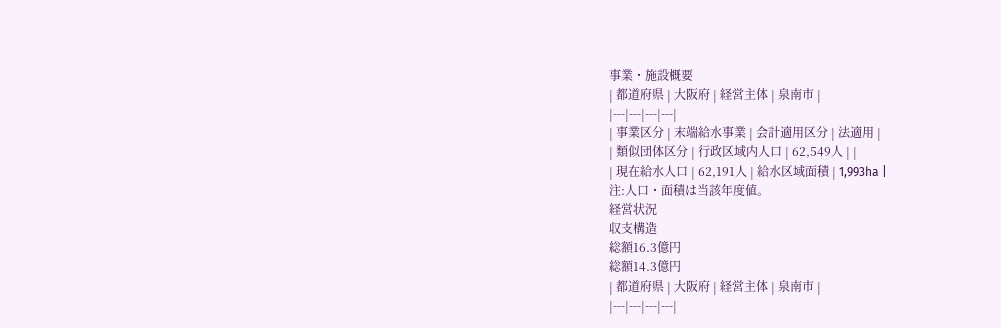事業・施設概要
| 都道府県 | 大阪府 | 経営主体 | 泉南市 |
|---|---|---|---|
| 事業区分 | 末端給水事業 | 会計適用区分 | 法適用 |
| 類似団体区分 | 行政区域内人口 | 62,549人 | |
| 現在給水人口 | 62,191人 | 給水区域面積 | 1,993ha |
注:人口・面積は当該年度値。
経営状況
収支構造
総額16.3億円
総額14.3億円
| 都道府県 | 大阪府 | 経営主体 | 泉南市 |
|---|---|---|---|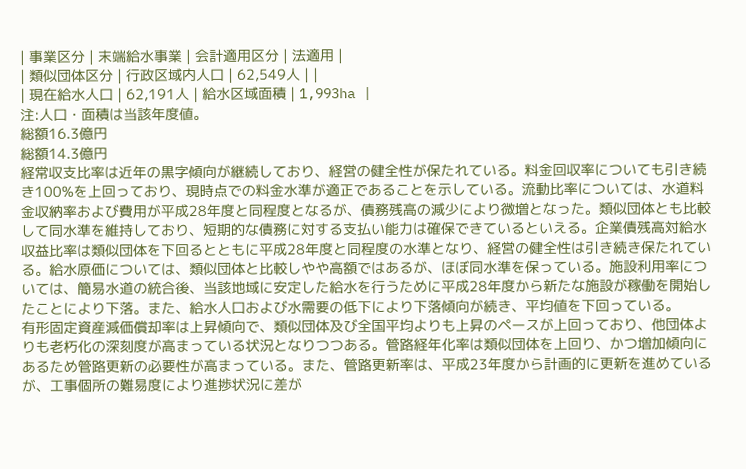| 事業区分 | 末端給水事業 | 会計適用区分 | 法適用 |
| 類似団体区分 | 行政区域内人口 | 62,549人 | |
| 現在給水人口 | 62,191人 | 給水区域面積 | 1,993ha |
注:人口・面積は当該年度値。
総額16.3億円
総額14.3億円
経常収支比率は近年の黒字傾向が継続しており、経営の健全性が保たれている。料金回収率についても引き続き100%を上回っており、現時点での料金水準が適正であることを示している。流動比率については、水道料金収納率および費用が平成28年度と同程度となるが、債務残高の減少により微増となった。類似団体とも比較して同水準を維持しており、短期的な債務に対する支払い能力は確保できているといえる。企業債残高対給水収益比率は類似団体を下回るとともに平成28年度と同程度の水準となり、経営の健全性は引き続き保たれている。給水原価については、類似団体と比較しやや高額ではあるが、ほぼ同水準を保っている。施設利用率については、簡易水道の統合後、当該地域に安定した給水を行うために平成28年度から新たな施設が稼働を開始したことにより下落。また、給水人口および水需要の低下により下落傾向が続き、平均値を下回っている。
有形固定資産減価償却率は上昇傾向で、類似団体及び全国平均よりも上昇のペースが上回っており、他団体よりも老朽化の深刻度が高まっている状況となりつつある。管路経年化率は類似団体を上回り、かつ増加傾向にあるため管路更新の必要性が高まっている。また、管路更新率は、平成23年度から計画的に更新を進めているが、工事個所の難易度により進捗状況に差が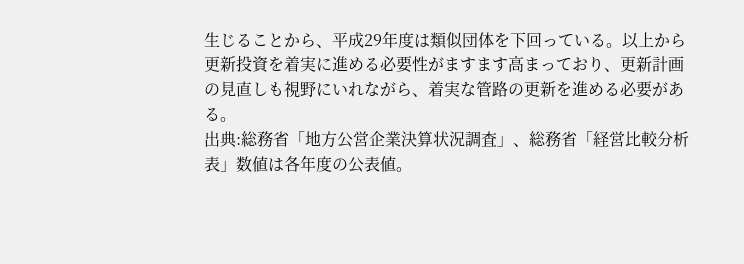生じることから、平成29年度は類似団体を下回っている。以上から更新投資を着実に進める必要性がますます高まっており、更新計画の見直しも視野にいれながら、着実な管路の更新を進める必要がある。
出典:総務省「地方公営企業決算状況調査」、総務省「経営比較分析表」数値は各年度の公表値。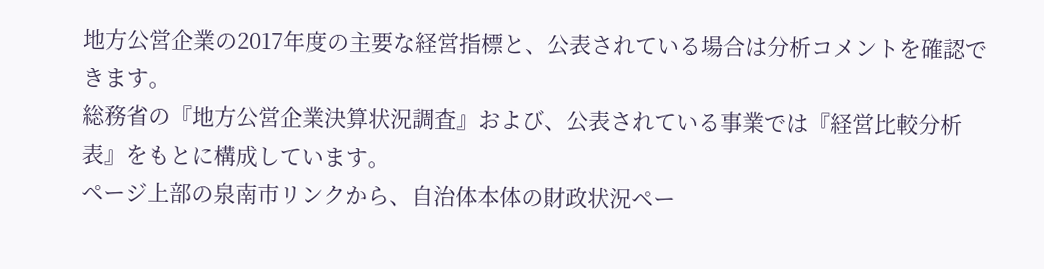地方公営企業の2017年度の主要な経営指標と、公表されている場合は分析コメントを確認できます。
総務省の『地方公営企業決算状況調査』および、公表されている事業では『経営比較分析表』をもとに構成しています。
ページ上部の泉南市リンクから、自治体本体の財政状況ペー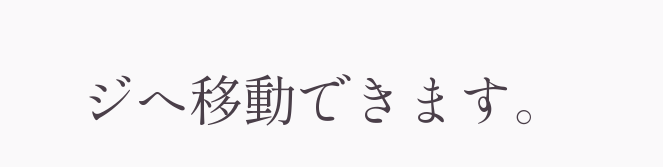ジへ移動できます。